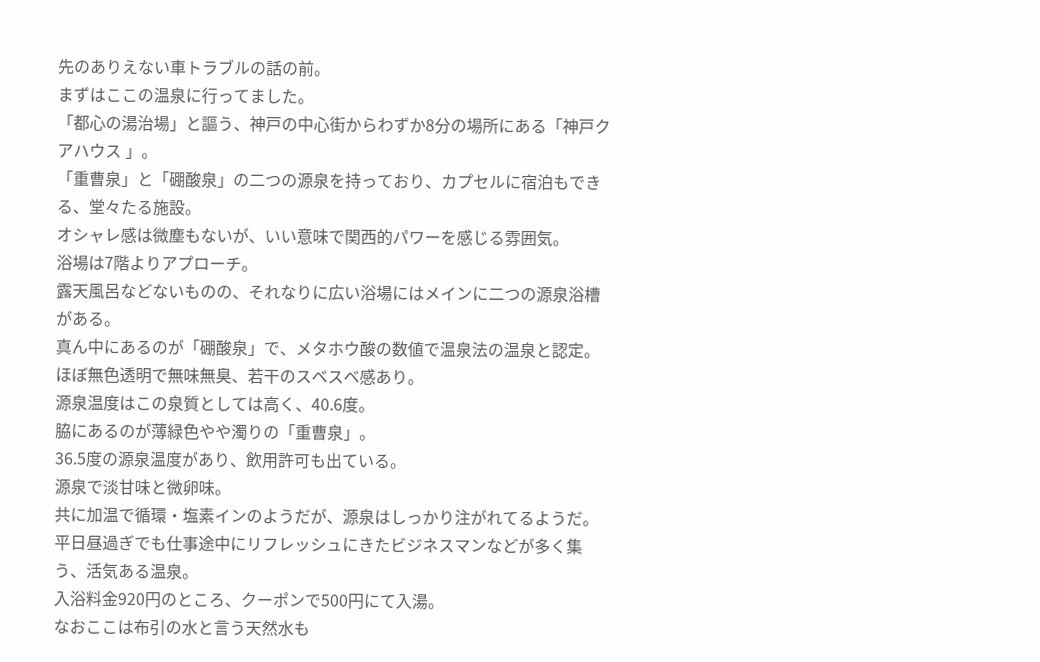先のありえない車トラブルの話の前。
まずはここの温泉に行ってました。
「都心の湯治場」と謳う、神戸の中心街からわずか8分の場所にある「神戸クアハウス 」。
「重曹泉」と「硼酸泉」の二つの源泉を持っており、カプセルに宿泊もできる、堂々たる施設。
オシャレ感は微塵もないが、いい意味で関西的パワーを感じる雰囲気。
浴場は7階よりアプローチ。
露天風呂などないものの、それなりに広い浴場にはメインに二つの源泉浴槽がある。
真ん中にあるのが「硼酸泉」で、メタホウ酸の数値で温泉法の温泉と認定。
ほぼ無色透明で無味無臭、若干のスベスベ感あり。
源泉温度はこの泉質としては高く、40.6度。
脇にあるのが薄緑色やや濁りの「重曹泉」。
36.5度の源泉温度があり、飲用許可も出ている。
源泉で淡甘味と微卵味。
共に加温で循環・塩素インのようだが、源泉はしっかり注がれてるようだ。
平日昼過ぎでも仕事途中にリフレッシュにきたビジネスマンなどが多く集う、活気ある温泉。
入浴料金920円のところ、クーポンで500円にて入湯。
なおここは布引の水と言う天然水も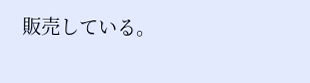販売している。